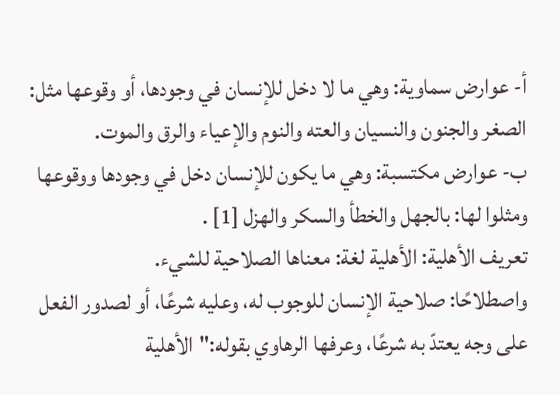أ- عوارض سماوية: وهي ما لا دخل للإنسان في وجودها، أو وقوعها مثل: الصغر والجنون والنسيان والعته والنوم والإعياء والرق والموت.
ب- عوارض مكتسبة: وهي ما يكون للإنسان دخل في وجودها ووقوعها ومثلوا لها: بالجهل والخطأ والسكر والهزل [1] .
تعريف الأهلية: الأهلية لغة: معناها الصلاحية للشيء.
واصطلاحًا: صلاحية الإنسان للوجوب له، وعليه شرعًا، أو لصدور الفعل على وجه يعتدّ به شرعًا، وعرفها الرهاوي بقوله:"الأهلية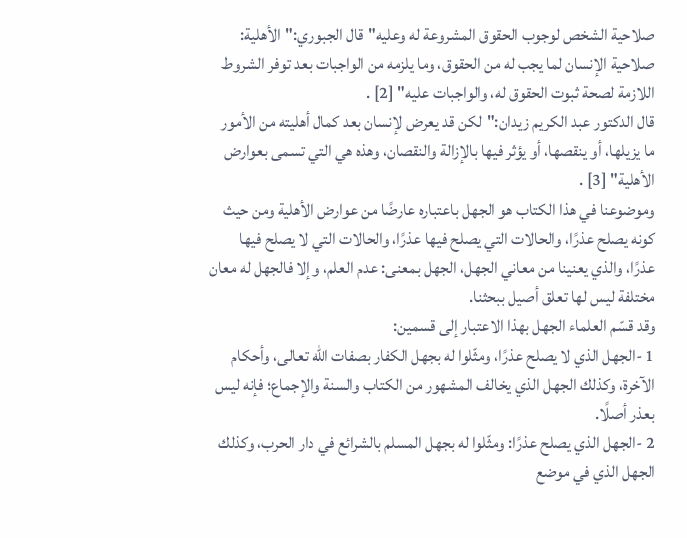صلاحية الشخص لوجوب الحقوق المشروعة له وعليه"قال الجبوري:"الأهلية: صلاحية الإنسان لما يجب له من الحقوق، وما يلزمه من الواجبات بعد توفر الشروط اللازمة لصحة ثبوت الحقوق له، والواجبات عليه" [2] .
قال الدكتور عبد الكريم زيدان:"لكن قد يعرض لإنسان بعد كمال أهليته من الأمور ما يزيلها، أو ينقصها، أو يؤثر فيها بالإزالة والنقصان، وهذه هي التي تسمى بعوارض الأهلية" [3] .
وموضوعنا في هذا الكتاب هو الجهل باعتباره عارضًا من عوارض الأهلية ومن حيث كونه يصلح عذرًا، والحالات التي يصلح فيها عذرًا، والحالات التي لا يصلح فيها عذرًا، والذي يعنينا من معاني الجهل، الجهل بمعنى: عدم العلم، وإلا فالجهل له معان مختلفة ليس لها تعلق أصيل ببحثنا.
وقد قسّم العلماء الجهل بهذا الاعتبار إلى قسمين:
1 -الجهل الذي لا يصلح عذرًا، ومثّلوا له بجهل الكفار بصفات الله تعالى، وأحكام الآخرة، وكذلك الجهل الذي يخالف المشهور من الكتاب والسنة والإجماع؛ فإنه ليس بعذر أصلًا.
2 -الجهل الذي يصلح عذرًا: ومثّلوا له بجهل المسلم بالشرائع في دار الحرب، وكذلك الجهل الذي في موضع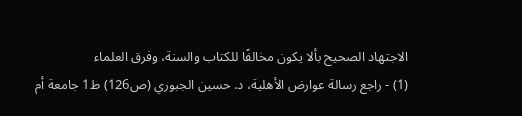الاجتهاد الصحيح بألا يكون مخالفًا للكتاب والسنة، وفرق العلماء
(1) - راجع رسالة عوارض الأهلية، د. حسين الجبوري (ص126) ط1 جامعة أم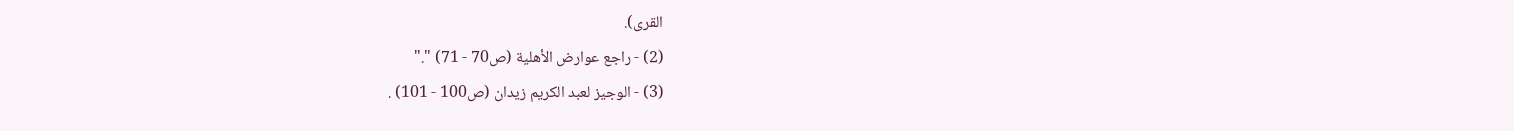القرى).
(2) - راجع عوارض الأهلية (ص70 - 71) "."
(3) - الوجيز لعبد الكريم زيدان (ص100 - 101) .